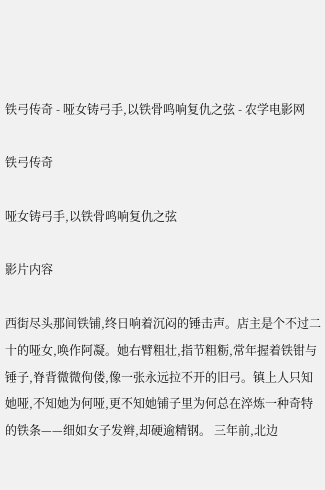铁弓传奇 - 哑女铸弓手,以铁骨鸣响复仇之弦 - 农学电影网

铁弓传奇

哑女铸弓手,以铁骨鸣响复仇之弦

影片内容

西街尽头那间铁铺,终日响着沉闷的锤击声。店主是个不过二十的哑女,唤作阿凝。她右臂粗壮,指节粗粝,常年握着铁钳与锤子,脊背微微佝偻,像一张永远拉不开的旧弓。镇上人只知她哑,不知她为何哑,更不知她铺子里为何总在淬炼一种奇特的铁条——细如女子发辫,却硬逾精钢。 三年前,北边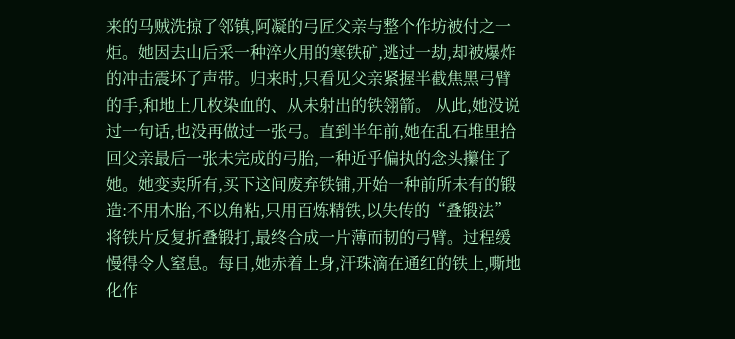来的马贼洗掠了邻镇,阿凝的弓匠父亲与整个作坊被付之一炬。她因去山后采一种淬火用的寒铁矿,逃过一劫,却被爆炸的冲击震坏了声带。归来时,只看见父亲紧握半截焦黑弓臂的手,和地上几枚染血的、从未射出的铁翎箭。 从此,她没说过一句话,也没再做过一张弓。直到半年前,她在乱石堆里拾回父亲最后一张未完成的弓胎,一种近乎偏执的念头攥住了她。她变卖所有,买下这间废弃铁铺,开始一种前所未有的锻造:不用木胎,不以角粘,只用百炼精铁,以失传的“叠锻法”将铁片反复折叠锻打,最终合成一片薄而韧的弓臂。过程缓慢得令人窒息。每日,她赤着上身,汗珠滴在通红的铁上,嘶地化作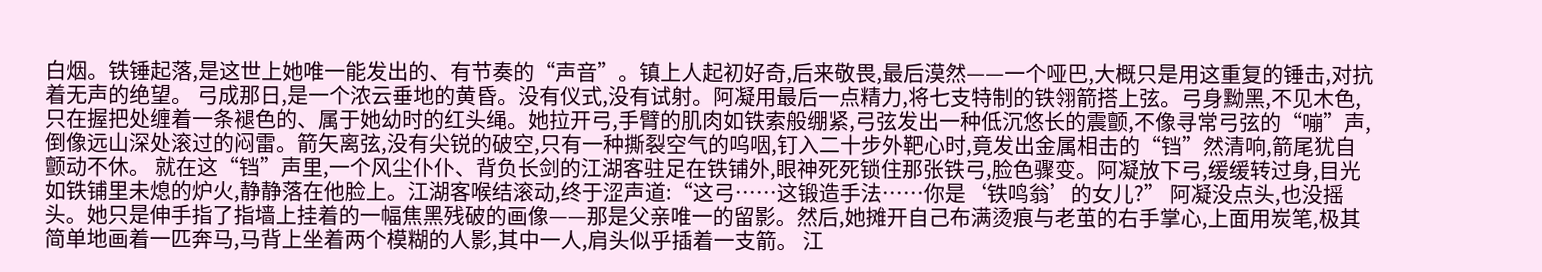白烟。铁锤起落,是这世上她唯一能发出的、有节奏的“声音”。镇上人起初好奇,后来敬畏,最后漠然——一个哑巴,大概只是用这重复的锤击,对抗着无声的绝望。 弓成那日,是一个浓云垂地的黄昏。没有仪式,没有试射。阿凝用最后一点精力,将七支特制的铁翎箭搭上弦。弓身黝黑,不见木色,只在握把处缠着一条褪色的、属于她幼时的红头绳。她拉开弓,手臂的肌肉如铁索般绷紧,弓弦发出一种低沉悠长的震颤,不像寻常弓弦的“嘣”声,倒像远山深处滚过的闷雷。箭矢离弦,没有尖锐的破空,只有一种撕裂空气的呜咽,钉入二十步外靶心时,竟发出金属相击的“铛”然清响,箭尾犹自颤动不休。 就在这“铛”声里,一个风尘仆仆、背负长剑的江湖客驻足在铁铺外,眼神死死锁住那张铁弓,脸色骤变。阿凝放下弓,缓缓转过身,目光如铁铺里未熄的炉火,静静落在他脸上。江湖客喉结滚动,终于涩声道:“这弓……这锻造手法……你是‘铁鸣翁’的女儿?” 阿凝没点头,也没摇头。她只是伸手指了指墙上挂着的一幅焦黑残破的画像——那是父亲唯一的留影。然后,她摊开自己布满烫痕与老茧的右手掌心,上面用炭笔,极其简单地画着一匹奔马,马背上坐着两个模糊的人影,其中一人,肩头似乎插着一支箭。 江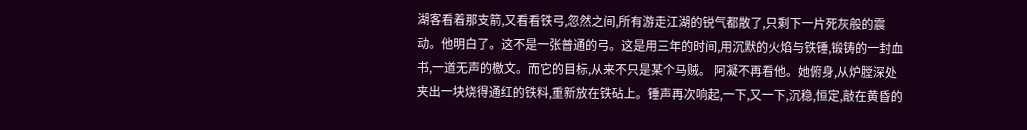湖客看着那支箭,又看看铁弓,忽然之间,所有游走江湖的锐气都散了,只剩下一片死灰般的震动。他明白了。这不是一张普通的弓。这是用三年的时间,用沉默的火焰与铁锤,锻铸的一封血书,一道无声的檄文。而它的目标,从来不只是某个马贼。 阿凝不再看他。她俯身,从炉膛深处夹出一块烧得通红的铁料,重新放在铁砧上。锤声再次响起,一下,又一下,沉稳,恒定,敲在黄昏的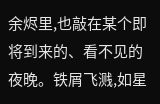余烬里,也敲在某个即将到来的、看不见的夜晚。铁屑飞溅,如星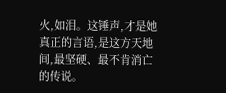火,如泪。这锤声,才是她真正的言语,是这方天地间,最坚硬、最不肯消亡的传说。